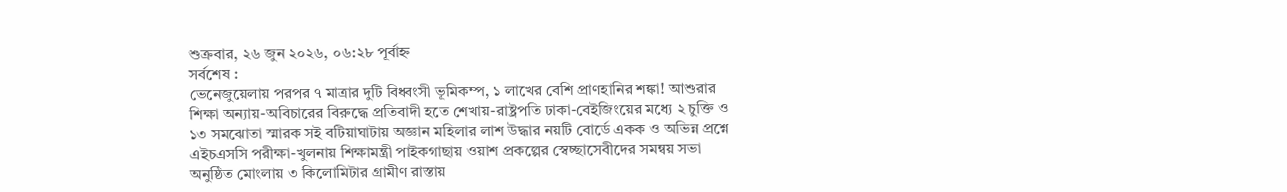শুক্রবার, ২৬ জুন ২০২৬, ০৬:২৮ পূর্বাহ্ন
সর্বশেষ :
ভেনেজুয়েলায় পরপর ৭ মাত্রার দুটি বিধ্বংসী ভূমিকম্প, ১ লাখের বেশি প্রাণহানির শঙ্কা! আশুরার শিক্ষা অন্যায়-অবিচারের বিরুদ্ধে প্রতিবাদী হতে শেখায়-রাষ্ট্রপতি ঢাকা-বেইজিংয়ের মধ্যে ২ চুক্তি ও ১৩ সমঝোতা স্মারক সই বটিয়াঘাটায় অজ্ঞান মহিলার লাশ উদ্ধার নয়টি বোর্ডে একক ও অভিন্ন প্রশ্নে এইচএসসি পরীক্ষা-খুলনায় শিক্ষামন্ত্রী পাইকগাছায় ওয়াশ প্রকল্পের স্বেচ্ছাসেবীদের সমন্বয় সভা অনুষ্ঠিত মোংলায় ৩ কিলোমিটার গ্রামীণ রাস্তায়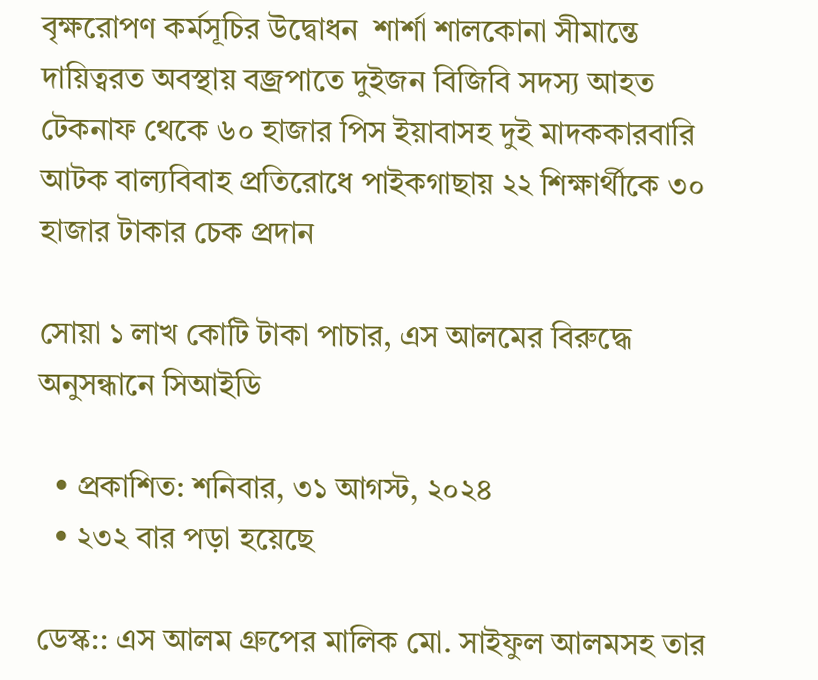বৃক্ষরোপণ কর্মসূচির উদ্বোধন  শার্শা শালকোনা সীমান্তে দায়িত্বরত অবস্থায় বজ্রপাতে দুইজন বিজিবি সদস্য আহত টেকনাফ থেকে ৬০ হাজার পিস ইয়াবাসহ দুই মাদককারবারি আটক বাল্যবিবাহ প্রতিরোধে পাইকগাছায় ২২ শিক্ষার্থীকে ৩০ হাজার টাকার চেক প্রদান

সোয়া ১ লাখ কোটি টাকা পাচার, এস আলমের বিরুদ্ধে অনুসন্ধানে সিআইডি

  • প্রকাশিত: শনিবার, ৩১ আগস্ট, ২০২৪
  • ২৩২ বার পড়া হয়েছে

ডেস্ক:: এস আলম গ্রুপের মালিক মো. সাইফুল আলমসহ তার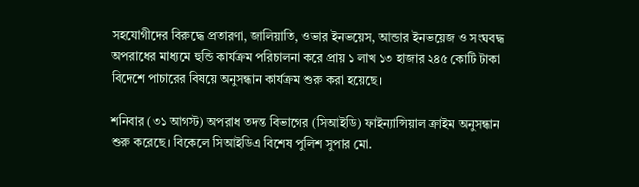সহযোগীদের বিরুদ্ধে প্রতারণা, জালিয়াতি, ওভার ইনভয়েস, আন্ডার ইনভয়েজ ও সংঘবদ্ধ অপরাধের মাধ্যমে হুন্ডি কার্যক্রম পরিচালনা করে প্রায় ১ লাখ ১৩ হাজার ২৪৫ কোটি টাকা বিদেশে পাচারের বিষয়ে অনুসন্ধান কার্যক্রম শুরু করা হয়েছে।

শনিবার (৩১ আগস্ট) অপরাধ তদন্ত বিভাগের (সিআইডি) ফাইন্যান্সিয়াল ক্রাইম অনুসন্ধান শুরু করেছে। বিকেলে সিআইডিএ বিশেষ পুলিশ সুপার মো.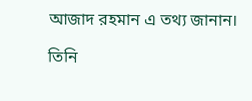আজাদ রহমান এ তথ্য জানান।

তিনি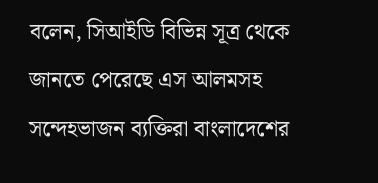বলেন, সিআইডি বিভিন্ন সূত্র থেকে জানতে পেরেছে এস আলমসহ সন্দেহভাজন ব্যক্তিরা বাংলাদেশের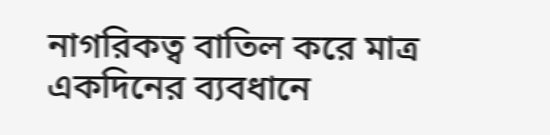নাগরিকত্ব বাতিল করে মাত্র একদিনের ব্যবধানে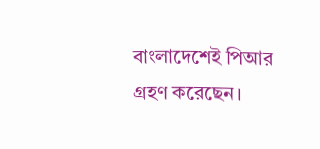বাংলাদেশেই পিআর গ্রহণ করেছেন।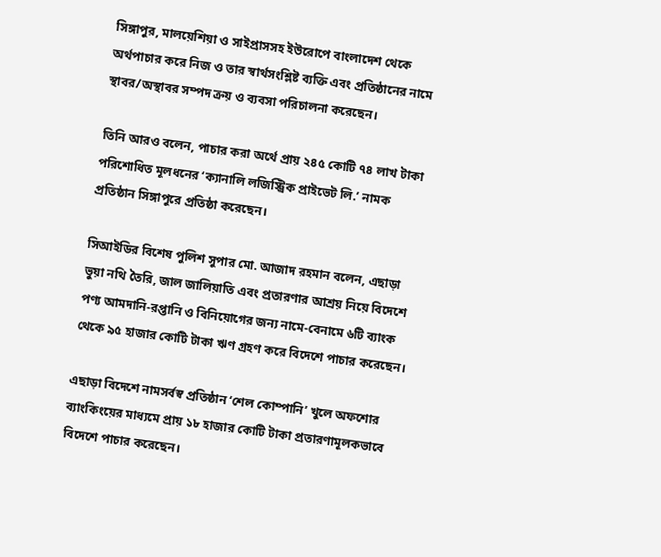সিঙ্গাপুর, মালয়েশিয়া ও সাইপ্রাসসহ ইউরোপে বাংলাদেশ থেকে অর্থপাচার করে নিজ ও তার স্বার্থসংশ্লিষ্ট ব্যক্তি এবং প্রতিষ্ঠানের নামে স্থাবর/অস্থাবর সম্পদ ক্রয় ও ব্যবসা পরিচালনা করেছেন।

তিনি আরও বলেন, পাচার করা অর্থে প্রায় ২৪৫ কোটি ৭৪ লাখ টাকা পরিশোধিত মূলধনের ‌‘ক্যানালি লজিস্ট্রিক প্রাইভেট লি.’ নামক প্রতিষ্ঠান সিঙ্গাপুরে প্রতিষ্ঠা করেছেন।

সিআইডির বিশেষ পুলিশ সুপার মো. আজাদ রহমান বলেন, এছাড়া ভুয়া নথি তৈরি, জাল জালিয়াতি এবং প্রতারণার আশ্রয় নিয়ে বিদেশে পণ্য আমদানি-রপ্তানি ও বিনিয়োগের জন্য নামে-বেনামে ৬টি ব্যাংক থেকে ৯৫ হাজার কোটি টাকা ঋণ গ্রহণ করে বিদেশে পাচার করেছেন।

এছাড়া বিদেশে নামসর্বস্ব প্রতিষ্ঠান ‘শেল কোম্পানি’ খুলে অফশোর ব্যাংকিংয়ের মাধ্যমে প্রায় ১৮ হাজার কোটি টাকা প্রতারণামূলকভাবে বিদেশে পাচার করেছেন।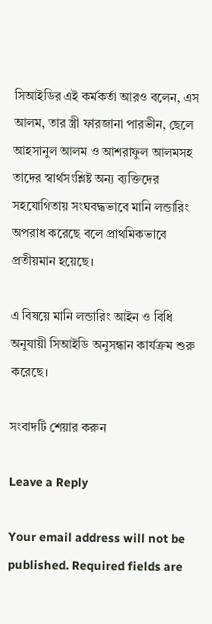সিআইডির এই কর্মকর্তা আরও বলেন, এস আলম, তার স্ত্রী ফারজানা পারভীন, ছেলে আহসানুল আলম ও আশরাফুল আলমসহ তাদের স্বার্থসংশ্লিষ্ট অন্য ব্যক্তিদের সহযোগিতায় সংঘবদ্ধভাবে মানি লন্ডারিং অপরাধ করেছে বলে প্রাথমিকভাবে প্রতীয়মান হয়েছে।

এ বিষয়ে মানি লন্ডারিং আইন ও বিধি অনুযায়ী সিআইডি অনুসন্ধান কার্যক্রম শুরু করেছে।

সংবাদটি শেয়ার করুন

Leave a Reply

Your email address will not be published. Required fields are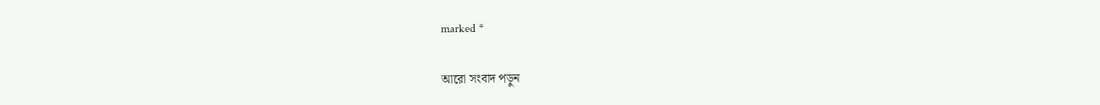marked *

আরো সংবাদ পড়ুন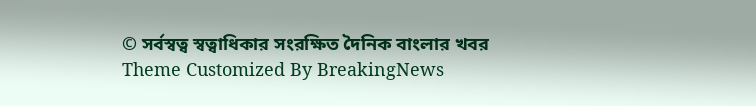© সর্বস্বত্ব স্বত্বাধিকার সংরক্ষিত দৈনিক বাংলার খবর
Theme Customized By BreakingNews